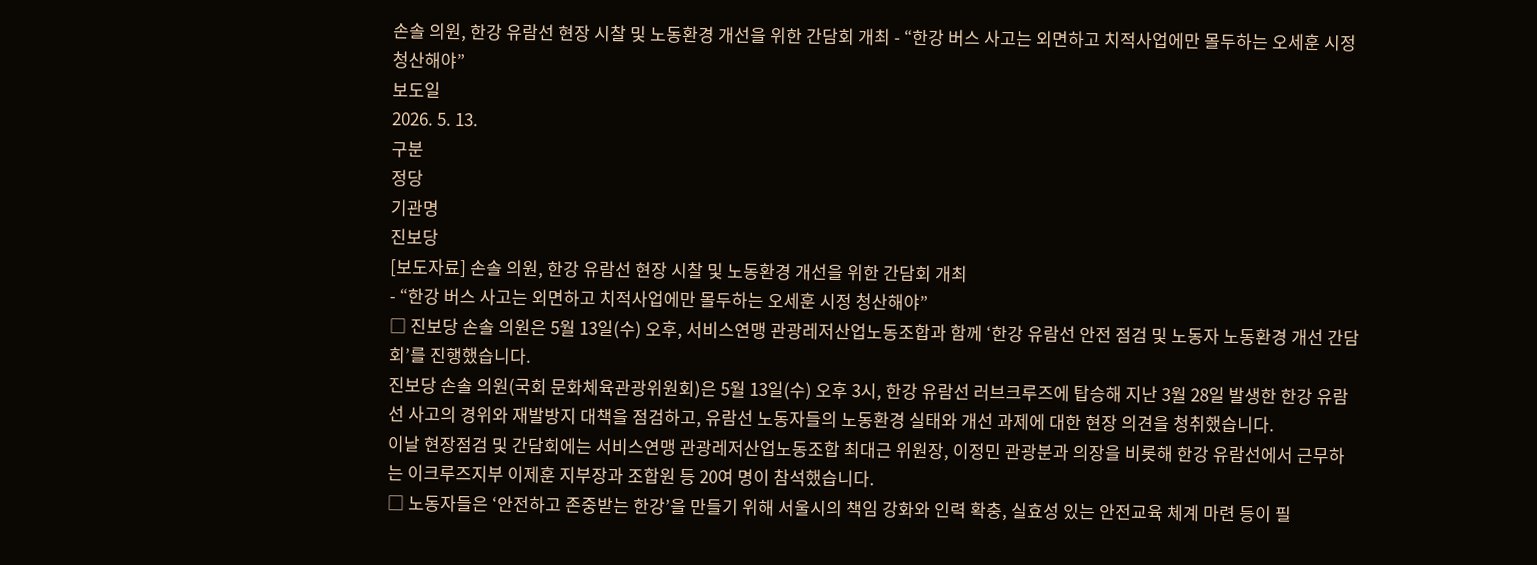손솔 의원, 한강 유람선 현장 시찰 및 노동환경 개선을 위한 간담회 개최 - “한강 버스 사고는 외면하고 치적사업에만 몰두하는 오세훈 시정 청산해야”
보도일
2026. 5. 13.
구분
정당
기관명
진보당
[보도자료] 손솔 의원, 한강 유람선 현장 시찰 및 노동환경 개선을 위한 간담회 개최
- “한강 버스 사고는 외면하고 치적사업에만 몰두하는 오세훈 시정 청산해야”
□ 진보당 손솔 의원은 5월 13일(수) 오후, 서비스연맹 관광레저산업노동조합과 함께 ‘한강 유람선 안전 점검 및 노동자 노동환경 개선 간담회’를 진행했습니다.
진보당 손솔 의원(국회 문화체육관광위원회)은 5월 13일(수) 오후 3시, 한강 유람선 러브크루즈에 탑승해 지난 3월 28일 발생한 한강 유람선 사고의 경위와 재발방지 대책을 점검하고, 유람선 노동자들의 노동환경 실태와 개선 과제에 대한 현장 의견을 청취했습니다.
이날 현장점검 및 간담회에는 서비스연맹 관광레저산업노동조합 최대근 위원장, 이정민 관광분과 의장을 비롯해 한강 유람선에서 근무하는 이크루즈지부 이제훈 지부장과 조합원 등 20여 명이 참석했습니다.
□ 노동자들은 ‘안전하고 존중받는 한강’을 만들기 위해 서울시의 책임 강화와 인력 확충, 실효성 있는 안전교육 체계 마련 등이 필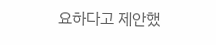요하다고 제안했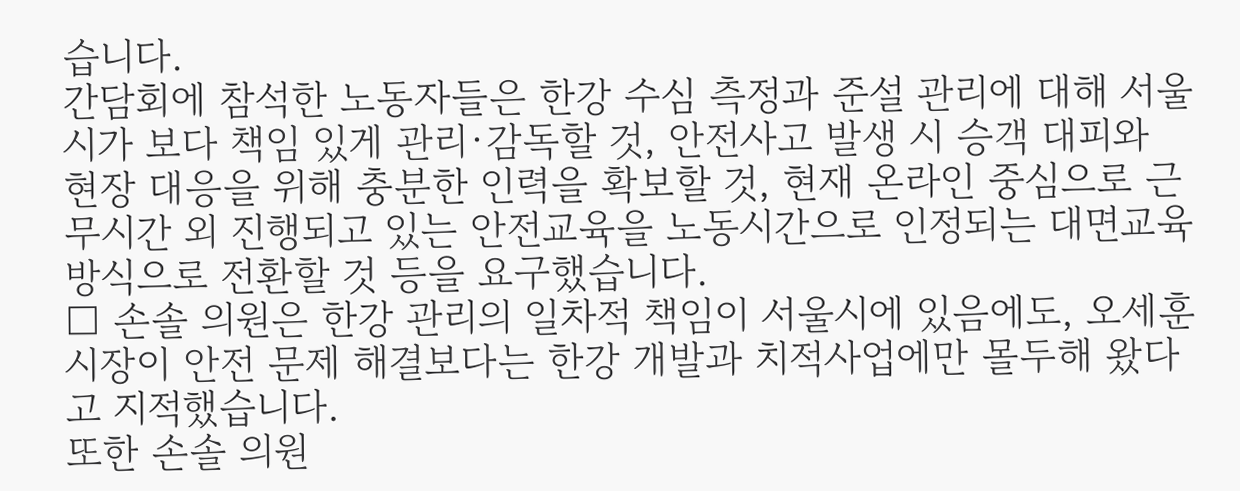습니다.
간담회에 참석한 노동자들은 한강 수심 측정과 준설 관리에 대해 서울시가 보다 책임 있게 관리·감독할 것, 안전사고 발생 시 승객 대피와 현장 대응을 위해 충분한 인력을 확보할 것, 현재 온라인 중심으로 근무시간 외 진행되고 있는 안전교육을 노동시간으로 인정되는 대면교육 방식으로 전환할 것 등을 요구했습니다.
□ 손솔 의원은 한강 관리의 일차적 책임이 서울시에 있음에도, 오세훈 시장이 안전 문제 해결보다는 한강 개발과 치적사업에만 몰두해 왔다고 지적했습니다.
또한 손솔 의원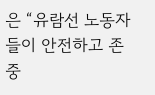은 “유람선 노동자들이 안전하고 존중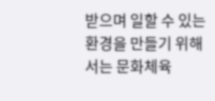받으며 일할 수 있는 환경을 만들기 위해서는 문화체육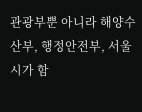관광부뿐 아니라 해양수산부, 행정안전부, 서울시가 함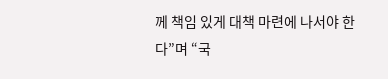께 책임 있게 대책 마련에 나서야 한다”며 “국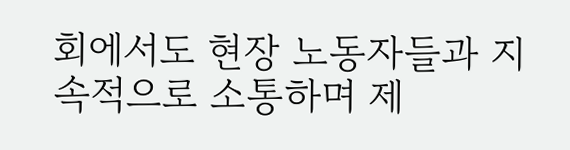회에서도 현장 노동자들과 지속적으로 소통하며 제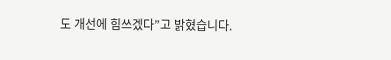도 개선에 힘쓰겠다”고 밝혔습니다.